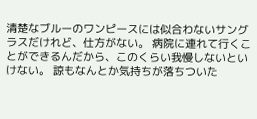清楚なブルーのワンピースには似合わないサングラスだけれど、仕方がない。 病院に連れて行くことができるんだから、このくらい我慢しないといけない。 諒もなんとか気持ちが落ちついた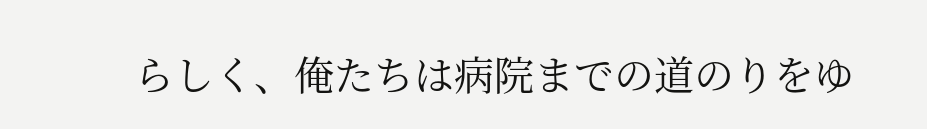らしく、俺たちは病院までの道のりをゆ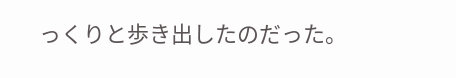っくりと歩き出したのだった。